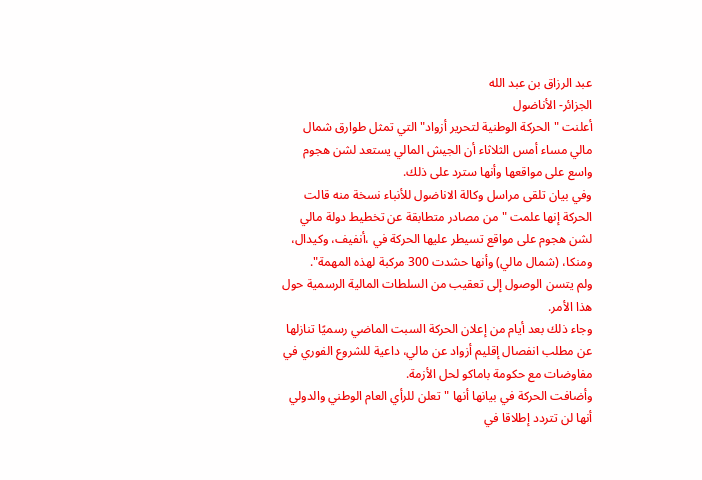عبد الرزاق بن عبد الله
الجزائر- الأناضول
أعلنت "الحركة الوطنية لتحرير أزواد" التي تمثل طوارق شمال مالي مساء أمس الثلاثاء أن الجيش المالي يستعد لشن هجوم واسع على مواقعها وأنها سترد على ذلك.
وفي بيان تلقى مراسل وكالة الاناضول للأنباء نسخة منه قالت الحركة إنها علمت "من مصادر متطابقة عن تخطيط دولة مالي لشن هجوم على مواقع تسيطر عليها الحركة في ،أنفيف، وكيدال، ومنكا، (شمال مالي) وأنها حشدت 300 مركبة لهذه المهمة".
ولم يتسن الوصول إلى تعقيب من السلطات المالية الرسمية حول هذا الأمر.
وجاء ذلك بعد أيام من إعلان الحركة السبت الماضي رسميًا تنازلها عن مطلب انفصال إقليم أزواد عن مالي، داعية للشروع الفوري في مفاوضات مع حكومة باماكو لحل الأزمة.
وأضافت الحركة في بيانها أنها "تعلن للرأي العام الوطني والدولي أنها لن تتردد إطلاقا في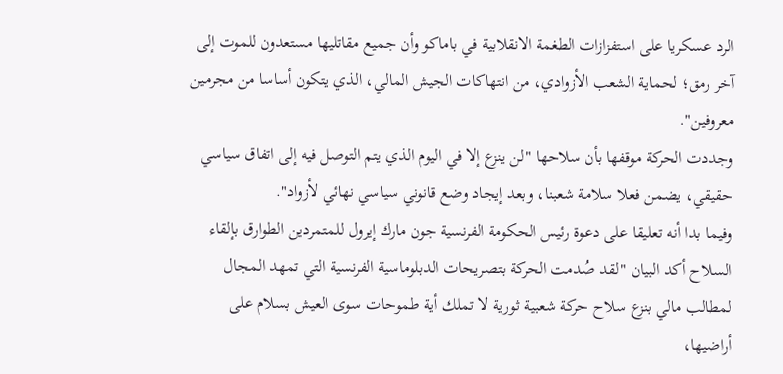الرد عسكريا على استفزازات الطغمة الانقلابية في باماكو وأن جميع مقاتليها مستعدون للموت إلى آخر رمق؛ لحماية الشعب الأزوادي، من انتهاكات الجيش المالي، الذي يتكون أساسا من مجرمين معروفين".
وجددت الحركة موقفها بأن سلاحها "لن ينزع إلا في اليوم الذي يتم التوصل فيه إلى اتفاق سياسي حقيقي، يضمن فعلا سلامة شعبنا، وبعد إيجاد وضع قانوني سياسي نهائي لأزواد".
وفيما بدا أنه تعليقا على دعوة رئيس الحكومة الفرنسية جون مارك إيرول للمتمردين الطوارق بإلقاء السلاح أكد البيان "لقد صُدمت الحركة بتصريحات الدبلوماسية الفرنسية التي تمهد المجال لمطالب مالي بنزع سلاح حركة شعبية ثورية لا تملك أية طموحات سوى العيش بسلام على أراضيها،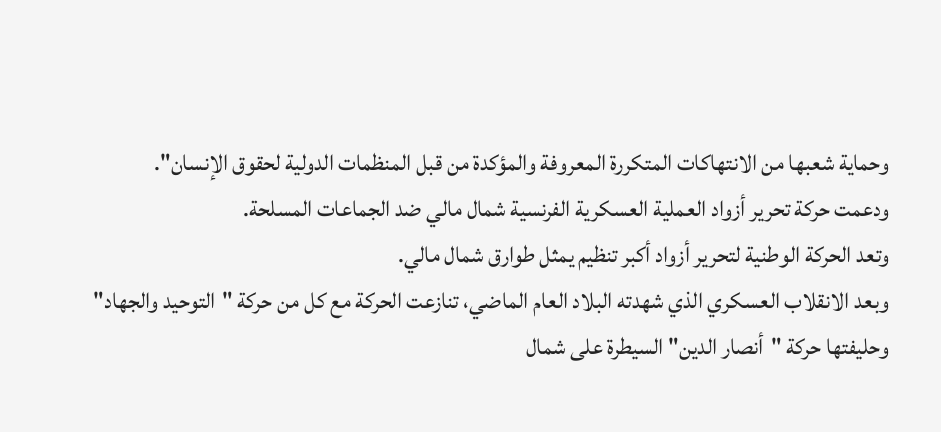وحماية شعبها من الانتهاكات المتكررة المعروفة والمؤكدة من قبل المنظمات الدولية لحقوق الإنسان".
ودعمت حركة تحرير أزواد العملية العسكرية الفرنسية شمال مالي ضد الجماعات المسلحة.
وتعد الحركة الوطنية لتحرير أزواد أكبر تنظيم يمثل طوارق شمال مالي.
وبعد الانقلاب العسكري الذي شهدته البلاد العام الماضي، تنازعت الحركة مع كل من حركة "التوحيد والجهاد" وحليفتها حركة "أنصار الدين" السيطرة على شمال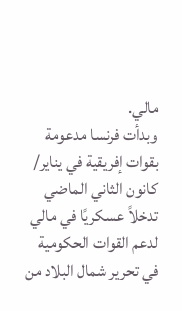مالي.
وبدأت فرنسا مدعومة بقوات إفريقية في يناير/ كانون الثاني الماضي تدخلاً عسكريًا في مالي لدعم القوات الحكومية في تحرير شمال البلاد من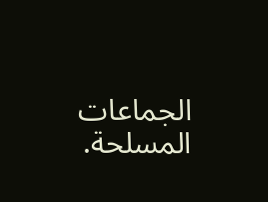الجماعات المسلحة.